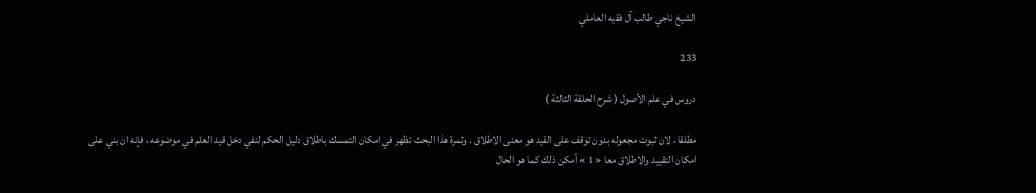الشيخ ناجي طالب آل فقيه العاملي

233

دروس في علم الأصول ( شرح الحلقة الثالثة )

مطلقا ، لان ثبوت مجعوله بدون توقف على القيد هو معنى الاطلاق . وثمرة هذا البحث تظهر في امكان التمسك باطلاق دليل الحكم لنفي دخل قيد العلم في موضوعه ، فإنه ان بني على امكان التقييد والاطلاق معا « 1 » أمكن ذلك كما هو الحال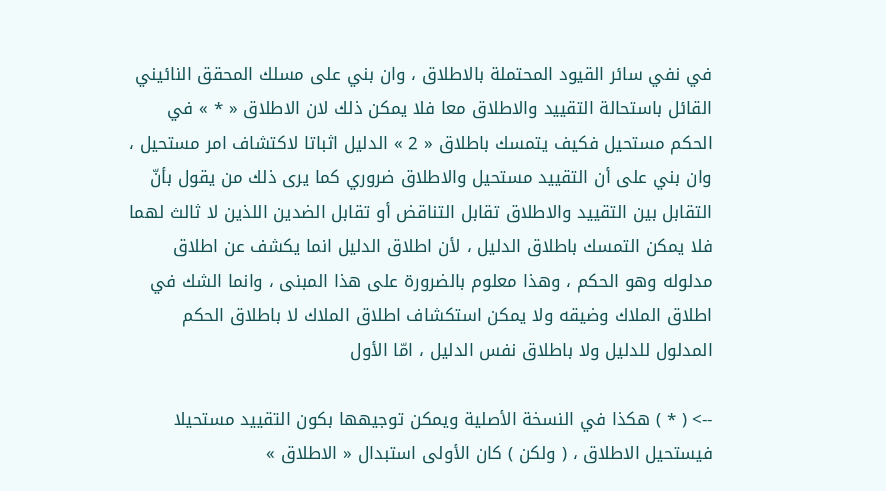في نفي سائر القيود المحتملة بالاطلاق ، وان بني على مسلك المحقق النائيني القائل باستحالة التقييد والاطلاق معا فلا يمكن ذلك لان الاطلاق « * » في الحكم مستحيل فكيف يتمسك باطلاق « 2 » الدليل اثباتا لاكتشاف امر مستحيل ، وان بني على أن التقييد مستحيل والاطلاق ضروري كما يرى ذلك من يقول بأنّ التقابل بين التقييد والاطلاق تقابل التناقض أو تقابل الضدين اللذين لا ثالث لهما فلا يمكن التمسك باطلاق الدليل ، لأن اطلاق الدليل انما يكشف عن اطلاق مدلوله وهو الحكم ، وهذا معلوم بالضرورة على هذا المبنى ، وانما الشك في اطلاق الملاك وضيقه ولا يمكن استكشاف اطلاق الملاك لا باطلاق الحكم المدلول للدليل ولا باطلاق نفس الدليل ، امّا الأول

--> ( * ) هكذا في النسخة الأصلية ويمكن توجيهها بكون التقييد مستحيلا فيستحيل الاطلاق ، ( ولكن ) كان الأولى استبدال « الاطلاق »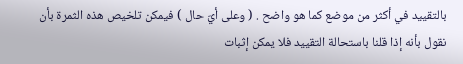بالتقييد في أكثر من موضع كما هو واضح . ( وعلى أيّ حال ) فيمكن تلخيص هذه الثمرة بأن نقول بأنه إذا قلنا باستحالة التقييد فلا يمكن إثبات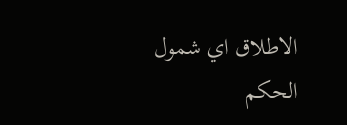الاطلاق اي شمول الحكم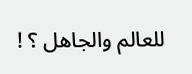للعالم والجاهل ؟ !